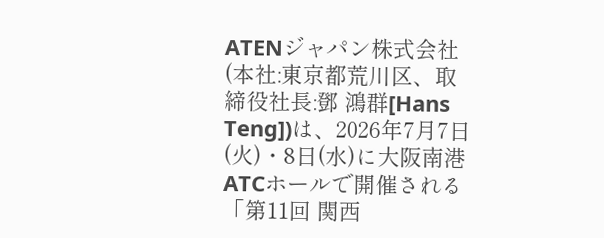ATENジャパン株式会社(本社:東京都荒川区、取締役社長:鄧 鴻群[Hans Teng])は、2026年7月7日(火)・8日(水)に大阪南港ATCホールで開催される「第11回 関西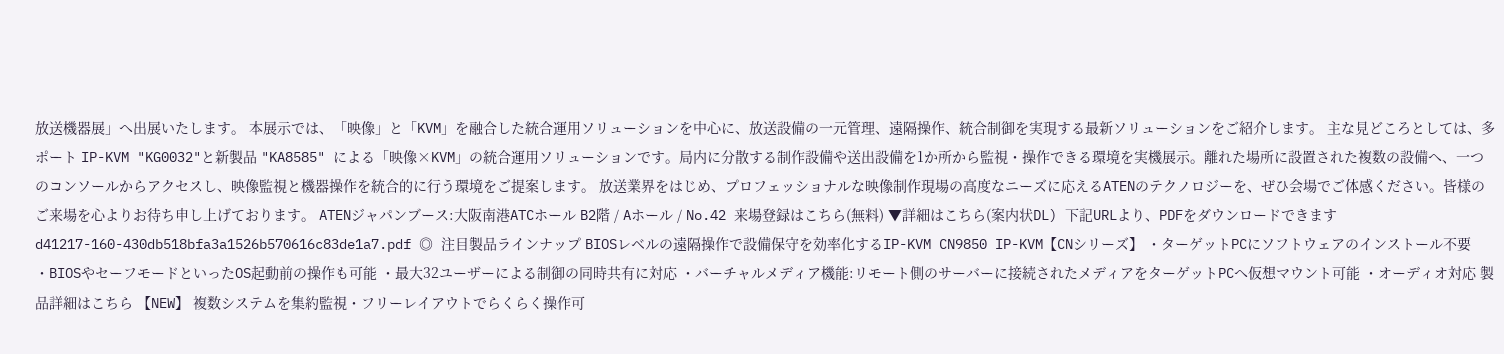放送機器展」へ出展いたします。 本展示では、「映像」と「KVM」を融合した統合運用ソリューションを中心に、放送設備の一元管理、遠隔操作、統合制御を実現する最新ソリューションをご紹介します。 主な見どころとしては、多ポート IP-KVM "KG0032"と新製品 "KA8585" による「映像×KVM」の統合運用ソリューションです。局内に分散する制作設備や送出設備を1か所から監視・操作できる環境を実機展示。離れた場所に設置された複数の設備へ、一つのコンソールからアクセスし、映像監視と機器操作を統合的に行う環境をご提案します。 放送業界をはじめ、プロフェッショナルな映像制作現場の高度なニーズに応えるATENのテクノロジーを、ぜひ会場でご体感ください。皆様のご来場を心よりお待ち申し上げております。 ATENジャパンブース:大阪南港ATCホール B2階 / Aホール / No.42 来場登録はこちら(無料) ▼詳細はこちら(案内状DL) 下記URLより、PDFをダウンロードできます d41217-160-430db518bfa3a1526b570616c83de1a7.pdf ◎ 注目製品ラインナップ BIOSレベルの遠隔操作で設備保守を効率化するIP-KVM CN9850 IP-KVM【CNシリーズ】 ・ターゲットPCにソフトウェアのインストール不要 ・BIOSやセーフモードといったOS起動前の操作も可能 ・最大32ユーザーによる制御の同時共有に対応 ・バーチャルメディア機能:リモート側のサーバーに接続されたメディアをターゲットPCへ仮想マウント可能 ・オーディオ対応 製品詳細はこちら 【NEW】 複数システムを集約監視・フリーレイアウトでらくらく操作可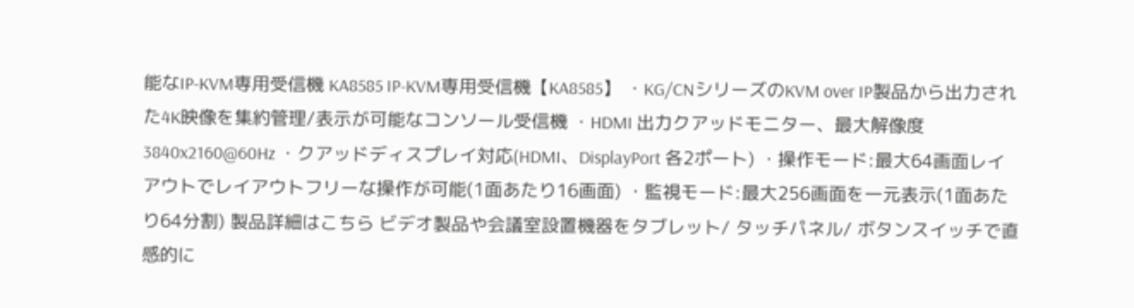能なIP-KVM専用受信機 KA8585 IP-KVM専用受信機【KA8585】 ・KG/CNシリーズのKVM over IP製品から出力された4K映像を集約管理/表示が可能なコンソール受信機 ・HDMI 出力クアッドモニター、最大解像度 3840x2160@60Hz ・クアッドディスプレイ対応(HDMI、DisplayPort 各2ポート) ・操作モード:最大64画面レイアウトでレイアウトフリーな操作が可能(1面あたり16画面) ・監視モード:最大256画面を一元表示(1面あたり64分割) 製品詳細はこちら ビデオ製品や会議室設置機器をタブレット/ タッチパネル/ ボタンスイッチで直感的に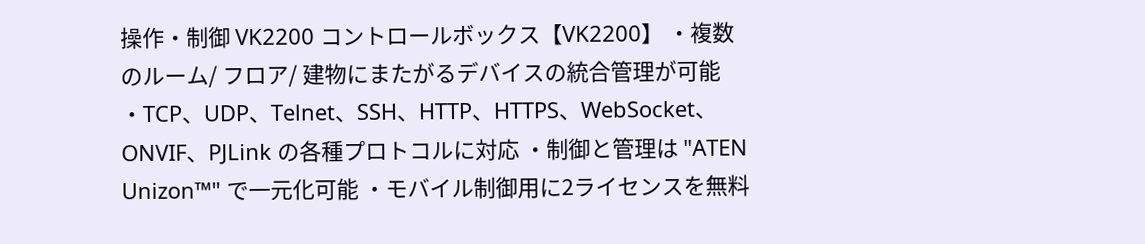操作・制御 VK2200 コントロールボックス【VK2200】 ・複数のルーム/ フロア/ 建物にまたがるデバイスの統合管理が可能 ・TCP、UDP、Telnet、SSH、HTTP、HTTPS、WebSocket、ONVIF、PJLink の各種プロトコルに対応 ・制御と管理は "ATEN Unizon™" で一元化可能 ・モバイル制御用に2ライセンスを無料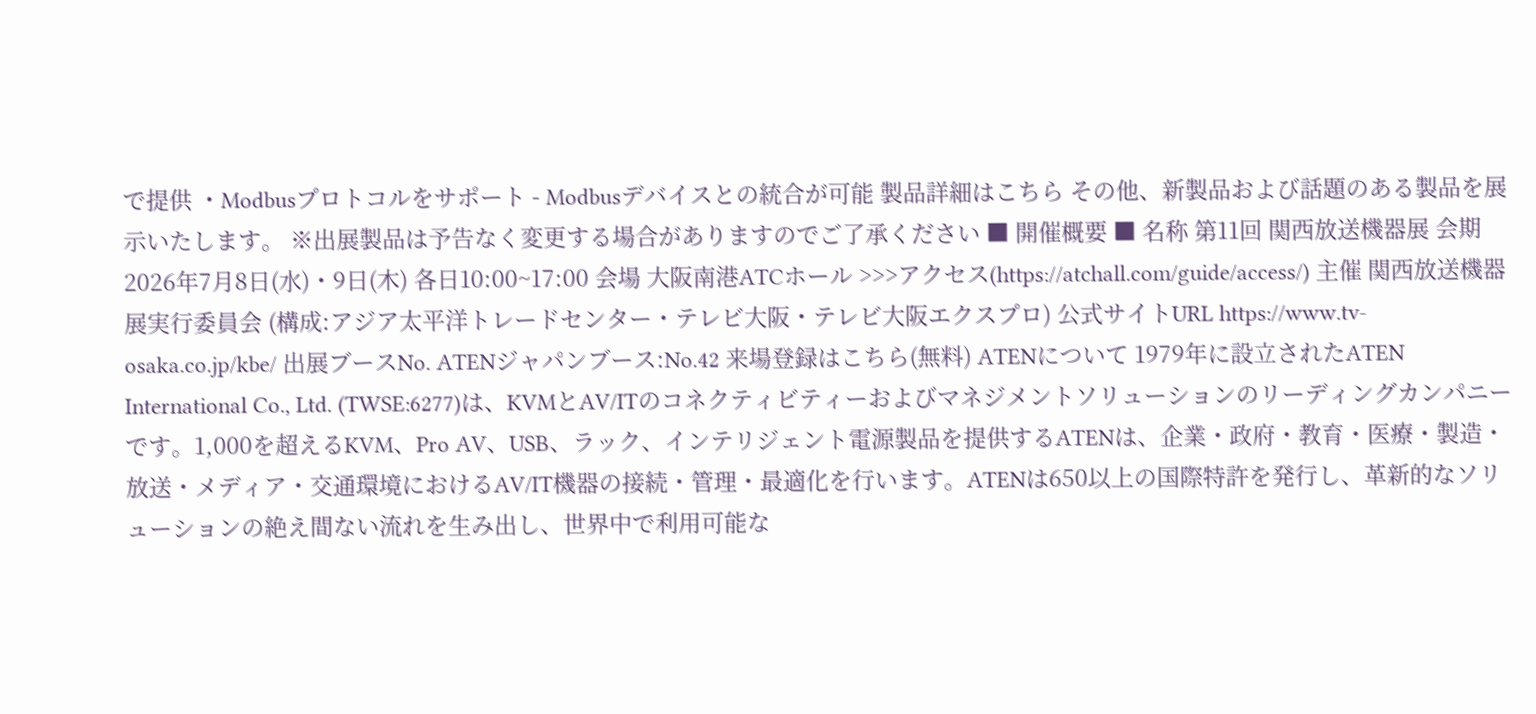で提供 ・Modbusプロトコルをサポート - Modbusデバイスとの統合が可能 製品詳細はこちら その他、新製品および話題のある製品を展示いたします。 ※出展製品は予告なく変更する場合がありますのでご了承ください ■ 開催概要 ■ 名称 第11回 関西放送機器展 会期 2026年7月8日(水)・9日(木) 各日10:00~17:00 会場 大阪南港ATCホール >>>アクセス(https://atchall.com/guide/access/) 主催 関西放送機器展実行委員会 (構成:アジア太平洋トレードセンター・テレビ大阪・テレビ大阪エクスプロ) 公式サイトURL https://www.tv-osaka.co.jp/kbe/ 出展ブースNo. ATENジャパンブース:No.42 来場登録はこちら(無料) ATENについて 1979年に設立されたATEN International Co., Ltd. (TWSE:6277)は、KVMとAV/ITのコネクティビティーおよびマネジメントソリューションのリーディングカンパニーです。1,000を超えるKVM、Pro AV、USB、ラック、インテリジェント電源製品を提供するATENは、企業・政府・教育・医療・製造・放送・メディア・交通環境におけるAV/IT機器の接続・管理・最適化を行います。ATENは650以上の国際特許を発行し、革新的なソリューションの絶え間ない流れを生み出し、世界中で利用可能な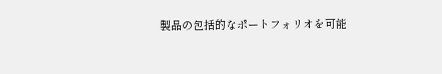製品の包括的なポートフォリオを可能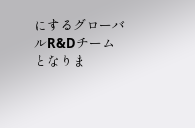にするグローバルR&Dチームとなりま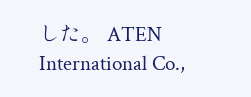した。 ATEN International Co.,